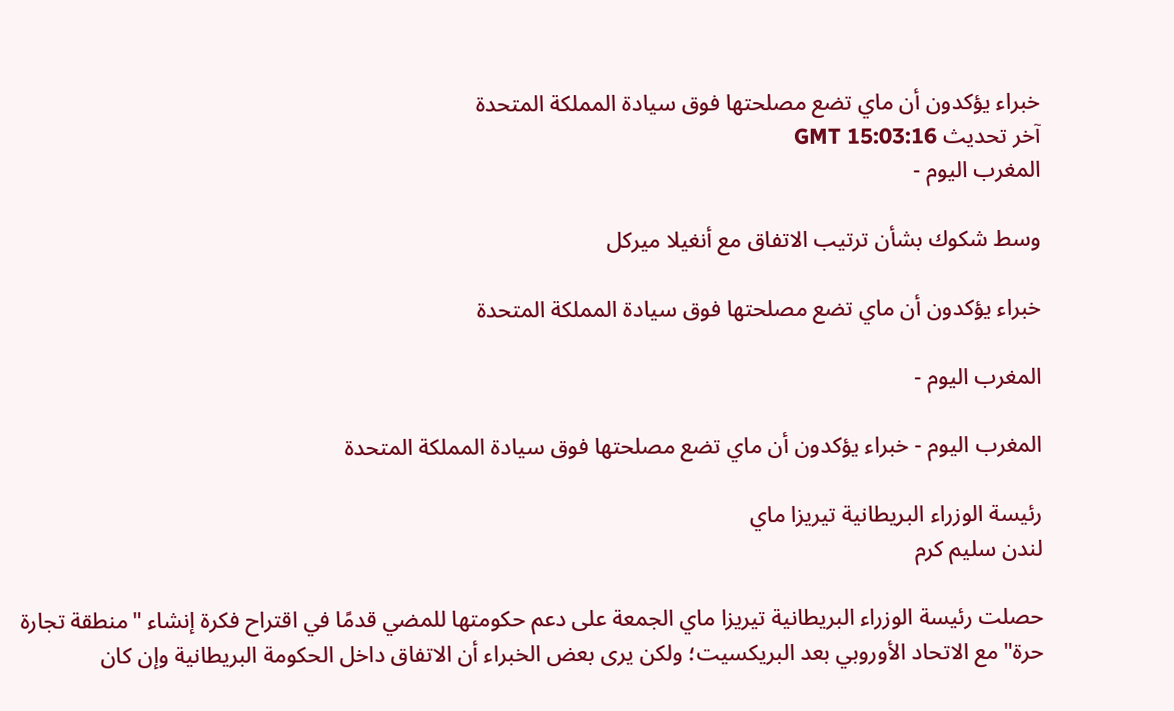خبراء يؤكدون أن ماي تضع مصلحتها فوق سيادة المملكة المتحدة
آخر تحديث GMT 15:03:16
المغرب اليوم -

وسط شكوك بشأن ترتيب الاتفاق مع أنغيلا ميركل

خبراء يؤكدون أن ماي تضع مصلحتها فوق سيادة المملكة المتحدة

المغرب اليوم -

المغرب اليوم - خبراء يؤكدون أن ماي تضع مصلحتها فوق سيادة المملكة المتحدة

رئيسة الوزراء البريطانية تيريزا ماي
لندن سليم كرم

حصلت رئيسة الوزراء البريطانية تيريزا ماي الجمعة على دعم حكومتها للمضي قدمًا في اقتراح فكرة إنشاء "منطقة تجارة حرة" مع الاتحاد الأوروبي بعد البريكسيت؛ ولكن يرى بعض الخبراء أن الاتفاق داخل الحكومة البريطانية وإن كان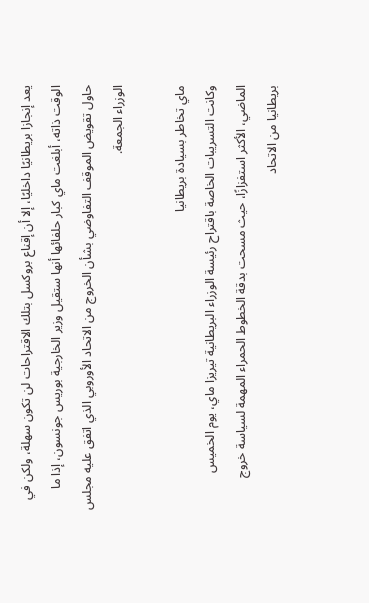يعد إنجازا بريطانيًا داخليًا، إلا أن إقناع بروكسل بتلك الاقتراحات لن تكون سهلة، ولكن في الوقت ذاته، أبلغت ماي كبار حلفائها أنها ستقيل وزير الخارجية بوريس جونسون، إذا ما حاول تقويض الموقف التفاوضي بشأن الخروج من الاتحاد الأوروبي الذي اتفق عليه مجلس الوزراء الجمعة.

ماي تخاطر بسيادة بريطانيا
وكانت التسريبات الخاصة باقتراح رئيسة الوزراء البريطانية تيريزا ماي، يوم الخميس الماضي، الأكثر استفزازًا، حيث مسحت بدقة الخطوط الحمراء المهمة لسياسة خروج بريطانيا من الاتحاد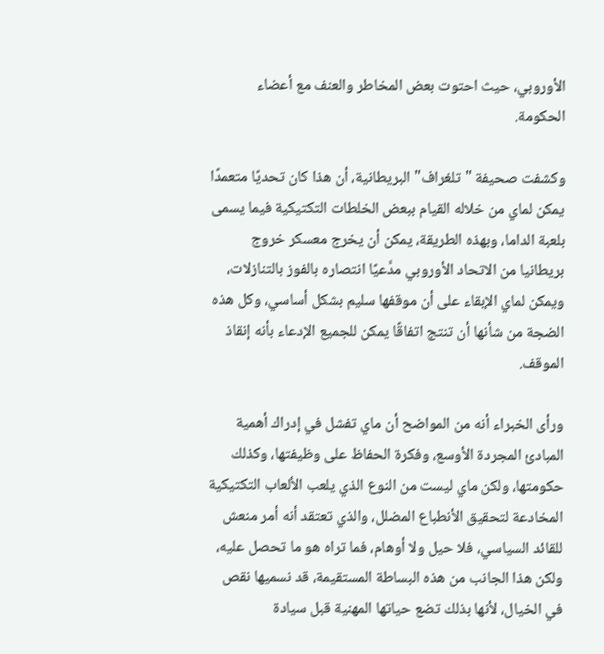الأوروبي، حيث احتوت بعض المخاطر والعنف مع أعضاء الحكومة.

وكشفت صحيفة "تلغراف" البريطانية، أن هذا كان تحديًا متعمدًا يمكن لماي من خلاله القيام ببعض الخلطات التكتيكية فيما يسمى بلعبة الداما، وبهذه الطريقة، يمكن أن يخرج معسكر خروج بريطانيا من الاتحاد الأوروبي مدَّعيًا انتصاره بالفوز بالتنازلات، ويمكن لماي الإبقاء على أن موقفها سليم بشكل أساسي، وكل هذه الضجة من شأنها أن تنتج اتفاقًا يمكن للجميع الإدعاء بأنه إنقاذ الموقف.

ورأى الخبراء أنه من المواضح أن ماي تفشل في إدراك أهمية المبادئ المجردة الأوسع، وفكرة الحفاظ على وظيفتها، وكذلك حكومتها، ولكن ماي ليست من النوع الذي يلعب الألعاب التكتيكية المخادعة لتحقيق الأنطباع المضلل، والذي تعتقد أنه أمر منعش للقائد السياسي، فلا حيل ولا أوهام، فما تراه هو ما تحصل عليه، ولكن هذا الجانب من هذه البساطة المستقيمة، قد نسميها نقص في الخيال، لأنها بذلك تضع حياتها المهنية قبل سيادة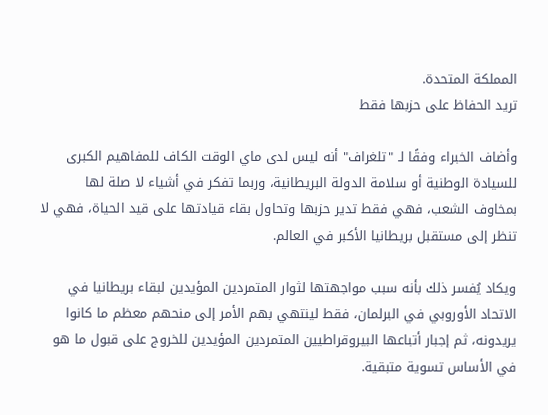المملكة المتحدة.
تريد الحفاظ على حزبها فقط

وأضاف الخبراء وفقًا لـ "تلغراف" أنه ليس لدى ماي الوقت الكاف للمفاهيم الكبرى للسيادة الوطنية أو سلامة الدولة البريطانية، وربما تفكر في أشياء لا صلة لها بمخاوف الشعب، فهي فقط تدير حزبها وتحاول بقاء قيادتها على قيد الحياة، فهي لا تنظر إلى مستقبل بريطانيا الأكبر في العالم.

ويكاد يُفسر ذلك بأنه سبب مواجهتها لثوار المتمردين المؤيدين لبقاء بريطانيا في الاتحاد الأوروبي في البرلمان، فقط لينتهي بهم الأمر إلى منحهم معظم ما كانوا يريدونه، ثم إجبار أتباعها البيروقراطيين المتمردين المؤيدين للخروج على قبول ما هو في الأساس تسوية متبقية.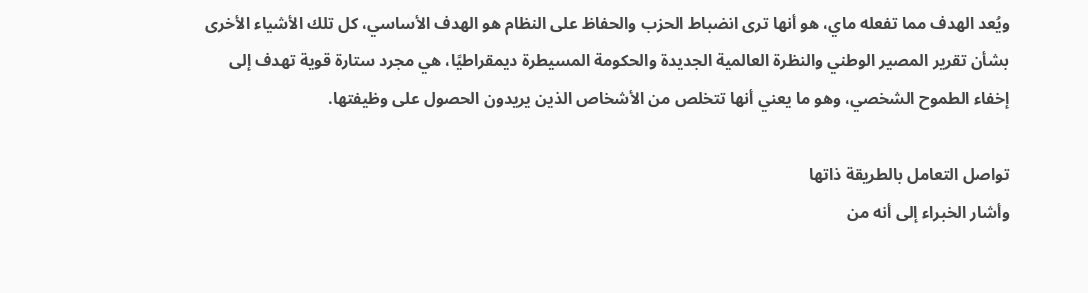ويُعد الهدف مما تفعله ماي، هو أنها ترى انضباط الحزب والحفاظ على النظام هو الهدف الأساسي، كل تلك الأشياء الأخرى بشأن تقرير المصير الوطني والنظرة العالمية الجديدة والحكومة المسيطرة ديمقراطيًا، هي مجرد ستارة قوية تهدف إلى إخفاء الطموح الشخصي، وهو ما يعني أنها تتخلص من الأشخاص الذين يريدون الحصول على وظيفتها.

تواصل التعامل بالطريقة ذاتها
وأشار الخبراء إلى أنه من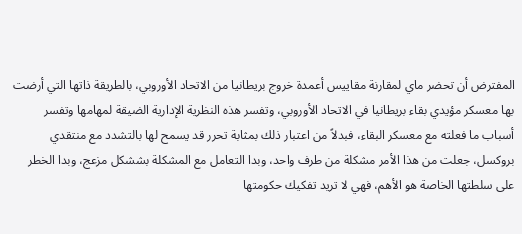المفترض أن تحضر ماي لمقارنة مقاييس أعمدة خروج بريطانيا من الاتحاد الأوروبي، بالطريقة ذاتها التي أرضت بها معسكر مؤيدي بقاء بريطانيا في الاتحاد الأوروبي، وتفسر هذه النظرية الإدارية الضيقة لمهامها وتفسر أسباب ما فعلته مع معسكر البقاء، فبدلاً من اعتبار ذلك بمثابة تحرر قد يسمح لها بالتشدد مع منتقدي بروكسل، جعلت من هذا الأمر مشكلة من طرف واحد، وبدا التعامل مع المشكلة بششكل مزعج، وبدا الخطر على سلطتها الخاصة هو الأهم، فهي لا تريد تفكيك حكومتها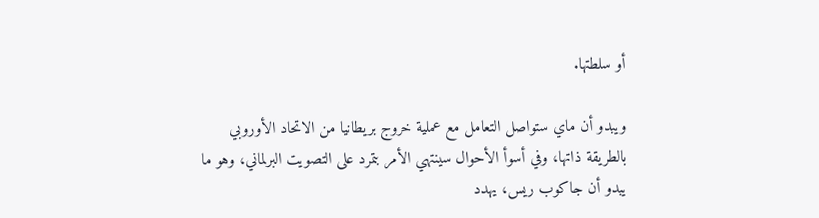أو سلطتها.

ويبدو أن ماي ستواصل التعامل مع عملية خروج بريطانيا من الاتحاد الأوروبي بالطريقة ذاتها، وفي أسوأ الأحوال سينتهي الأمر بتمرد على التصويت البرلماني، وهو ما يبدو أن جاكوب ريس، يهدد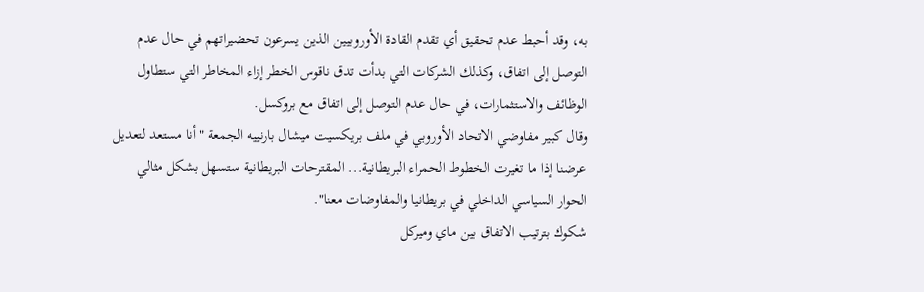به، وقد أحبط عدم تحقيق أي تقدم القادة الأوروبيين الذين يسرعون تحضيراتهم في حال عدم التوصل إلى اتفاق، وكذلك الشركات التي بدأت تدق ناقوس الخطر إزاء المخاطر التي ستطاول الوظائف والاستثمارات، في حال عدم التوصل إلى اتفاق مع بروكسل.
وقال كبير مفاوضي الاتحاد الأوروبي في ملف بريكسيت ميشال بارنييه الجمعة "أنا مستعد لتعديل عرضنا إذا ما تغيرت الخطوط الحمراء البريطانية... المقترحات البريطانية ستسهل بشكل مثالي الحوار السياسي الداخلي في بريطانيا والمفاوضات معنا".
شكوك بترتيب الاتفاق بين ماي وميركل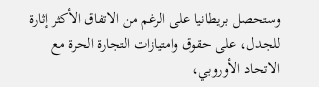وستحصل بريطانيا على الرغم من الاتفاق الأكثر إثارة للجدل، على حقوق وامتيازات التجارة الحرة مع الاتحاد الأوروبي،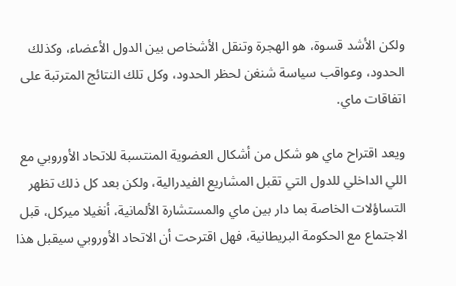ولكن الأشد قسوة، هو الهجرة وتنقل الأشخاص بين الدول الأعضاء، وكذلك الحدود، وعواقب سياسة شنغن لحظر الحدود، وكل تلك النتائج المترتبة على اتفاقات ماي.

ويعد اقتراح ماي هو شكل من أشكال العضوية المنتسبة للاتحاد الأوروبي مع اللي الداخلي للدول التي تقبل المشاريع الفيدرالية، ولكن بعد كل ذلك تظهر التساؤلات الخاصة بما دار بين ماي والمستشارة الألمانية، أنغيلا ميركل، قبل الاجتماع مع الحكومة البريطانية، فهل اقترحت أن الاتحاد الأوروبي سيقبل هذا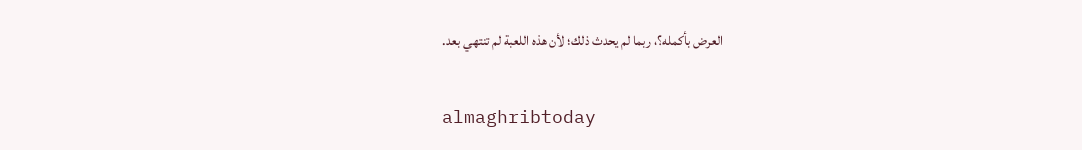العرض بأكمله؟، ربما لم يحدث ذلك؛ لأن هذه اللعبة لم تنتهي بعد.

almaghribtoday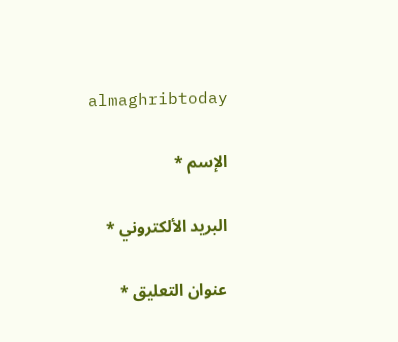almaghribtoday

الإسم *

البريد الألكتروني *

عنوان التعليق *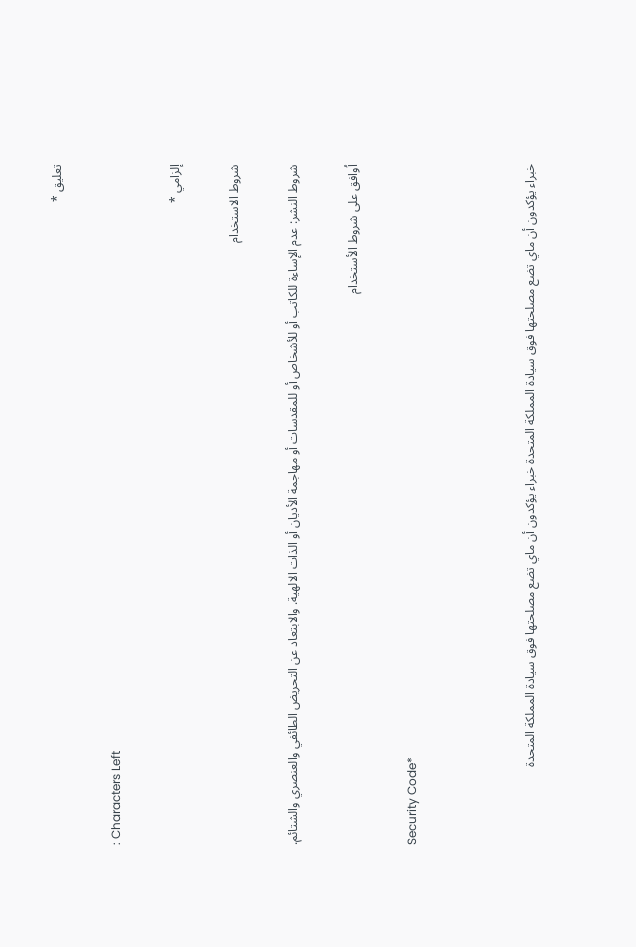تعليق *

: Characters Left

إلزامي *

شروط الاستخدام

شروط النشر: عدم الإساءة للكاتب أو للأشخاص أو للمقدسات أو مهاجمة الأديان أو الذات الالهية. والابتعاد عن التحريض الطائفي والعنصري والشتائم.

اُوافق على شروط الأستخدام

Security Code*



خبراء يؤكدون أن ماي تضع مصلحتها فوق سيادة المملكة المتحدة خبراء يؤكدون أن ماي تضع مصلحتها فوق سيادة المملكة المتحدة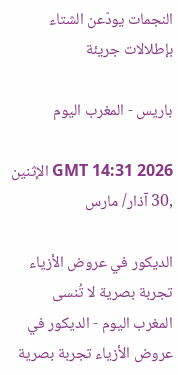النجمات يودّعن الشتاء بإطلالات جريئة

باريس - المغرب اليوم

GMT 14:31 2026 الإثنين ,30 آذار/ مارس

الديكور في عروض الأزياء تجربة بصرية لا تُنسى
المغرب اليوم - الديكور في عروض الأزياء تجربة بصرية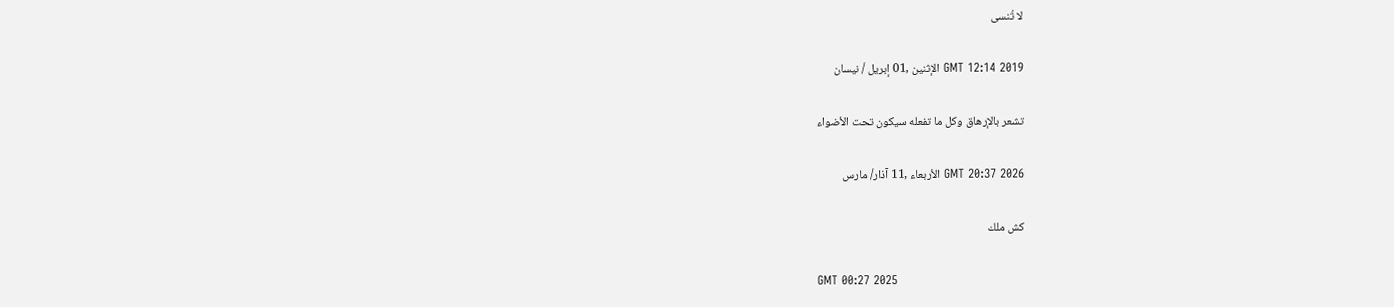لا تُنسى

GMT 12:14 2019 الإثنين ,01 إبريل / نيسان

تشعر بالإرهاق وكل ما تفعله سيكون تحت الأضواء

GMT 20:37 2026 الأربعاء ,11 آذار/ مارس

كش ملك

GMT 00:27 2025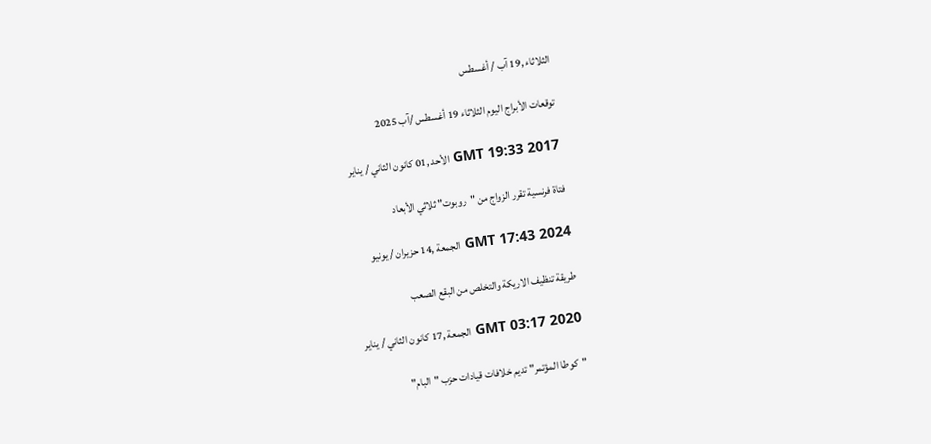الثلاثاء ,19 آب / أغسطس

توقعات الأبراج اليوم الثلاثاء 19 أغسطس /آب 2025

GMT 19:33 2017 الأحد ,01 كانون الثاني / يناير

فتاة فرنسية تقرر الزواج من "روبوت" ثلاثي الأبعاد

GMT 17:43 2024 الجمعة ,14 حزيران / يونيو

طريقة تنظيف الاريكة والتخلص من البقع الصعب

GMT 03:17 2020 الجمعة ,17 كانون الثاني / يناير

"كوطا المؤتمر" تديم خلافات قيادات حزب "البام"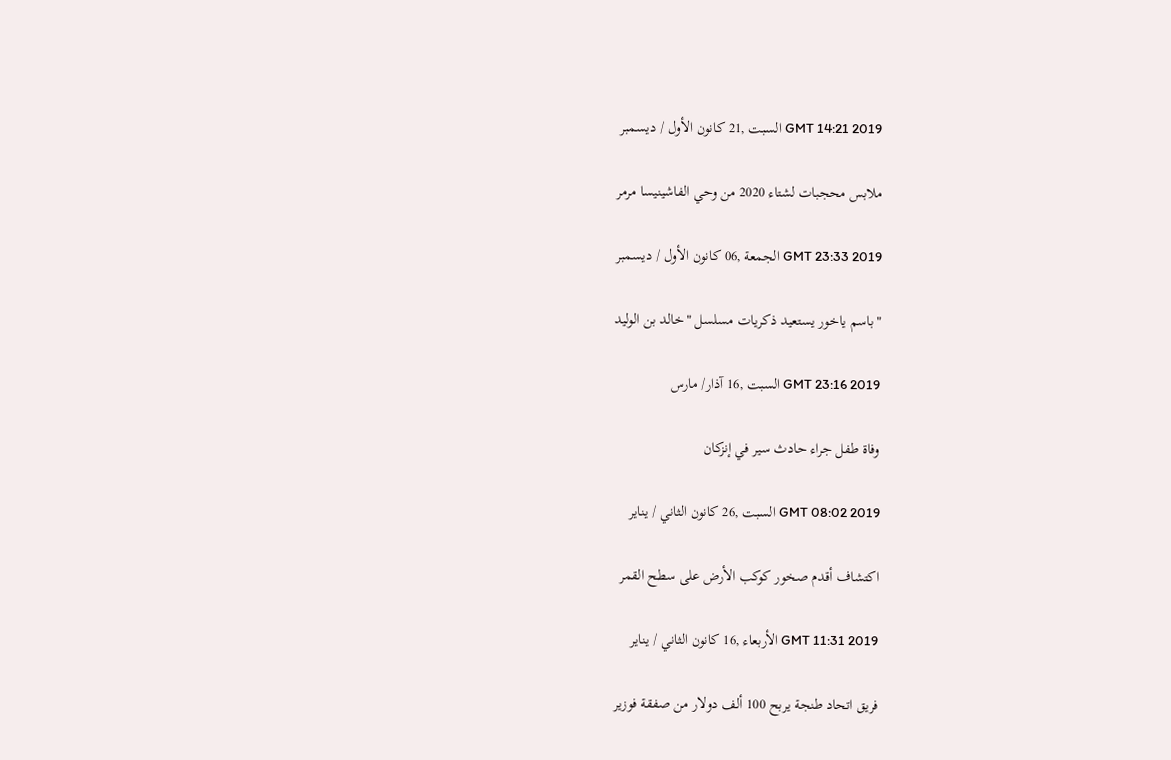GMT 14:21 2019 السبت ,21 كانون الأول / ديسمبر

ملابس محجبات لشتاء 2020 من وحي الفاشينيسا مرمر

GMT 23:33 2019 الجمعة ,06 كانون الأول / ديسمبر

"باسم ياخور يستعيد ذكريات مسلسل "خالد بن الوليد

GMT 23:16 2019 السبت ,16 آذار/ مارس

وفاة طفل جراء حادث سير في إنزكان

GMT 08:02 2019 السبت ,26 كانون الثاني / يناير

اكتشاف أقدم صخور كوكب الأرض على سطح القمر

GMT 11:31 2019 الأربعاء ,16 كانون الثاني / يناير

فريق اتحاد طنجة يربح 100 ألف دولار من صفقة فوزير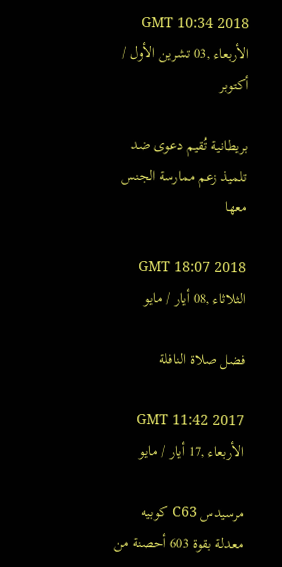GMT 10:34 2018 الأربعاء ,03 تشرين الأول / أكتوبر

بريطانية تُقيم دعوى ضد تلميذ زعم ممارسة الجنس معها

GMT 18:07 2018 الثلاثاء ,08 أيار / مايو

فضل صلاة النافلة

GMT 11:42 2017 الأربعاء ,17 أيار / مايو

مرسيدس C63 كوبيه معدلة بقوة 603 أحصنة من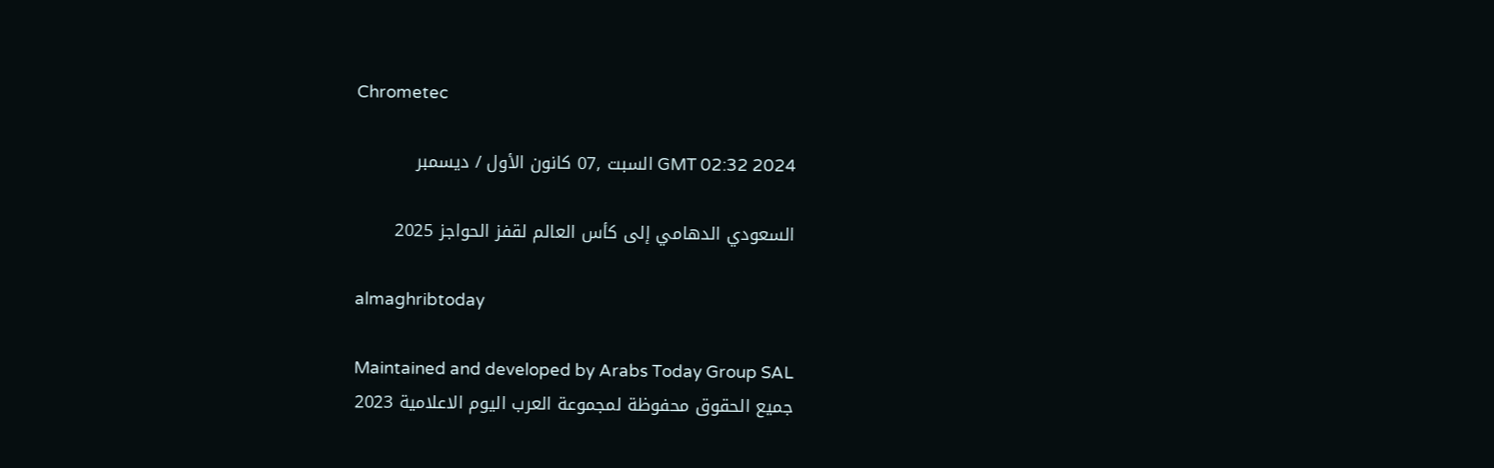Chrometec

GMT 02:32 2024 السبت ,07 كانون الأول / ديسمبر

السعودي الدهامي إلى كأس العالم لقفز الحواجز 2025

almaghribtoday

Maintained and developed by Arabs Today Group SAL
جميع الحقوق محفوظة لمجموعة العرب اليوم الاعلامية 2023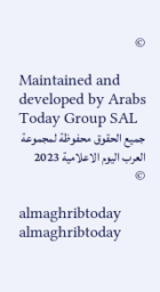©

Maintained and developed by Arabs Today Group SAL
جميع الحقوق محفوظة لمجموعة العرب اليوم الاعلامية 2023 ©

almaghribtoday almaghribtoday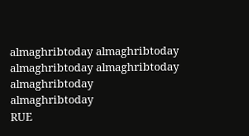almaghribtoday almaghribtoday
almaghribtoday almaghribtoday almaghribtoday
almaghribtoday
RUE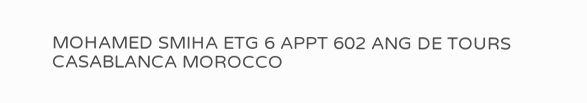MOHAMED SMIHA ETG 6 APPT 602 ANG DE TOURS CASABLANCA MOROCCO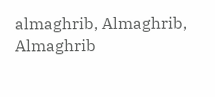almaghrib, Almaghrib, Almaghrib